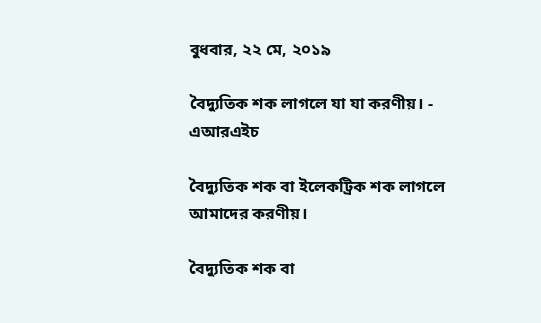বুধবার, ২২ মে, ২০১৯

বৈদ্যুতিক শক লাগলে যা যা করণীয়। - এআরএইচ

বৈদ্যুতিক শক বা ইলেকট্রিক শক লাগলে আমাদের করণীয়।

বৈদ্যুতিক শক বা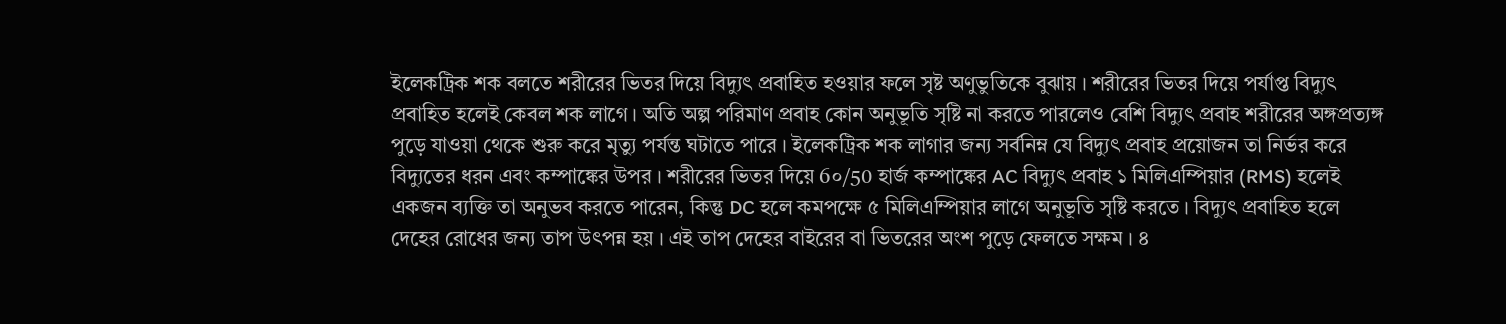ইলেকট্রিক শক বলতে শরীরের ভিতর দিয়ে বিদ্যুৎ প্রবাহিত হওয়ার ফলে সৃষ্ট অণুভুতিকে বুঝায় । শরীরের ভিতর দিয়ে পর্যাপ্ত বিদ্যুৎ প্রবাহিত হলেই কেবল শক লাগে । অতি অল্প পরিমাণ প্রবাহ কোন অনুভূতি সৃষ্টি না করতে পারলেও বেশি বিদ্যুৎ প্রবাহ শরীরের অঙ্গপ্রত্যঙ্গ পুড়ে যাওয়া থেকে শুরু করে মৃত্যু পর্যন্ত ঘটাতে পারে । ইলেকট্রিক শক লাগার জন্য সর্বনিম্ন যে বিদ্যুৎ প্রবাহ প্রয়োজন তা নির্ভর করে বিদ্যুতের ধরন এবং কম্পাঙ্কের উপর । শরীরের ভিতর দিয়ে 6০/50 হার্জ কম্পাঙ্কের AC বিদ্যুৎ প্রবাহ ১ মিলিএম্পিয়ার (RMS) হলেই একজন ব্যক্তি তা অনুভব করতে পারেন, কিন্তু DC হলে কমপক্ষে ৫ মিলিএম্পিয়ার লাগে অনুভূতি সৃষ্টি করতে । বিদ্যুৎ প্রবাহিত হলে দেহের রোধের জন্য তাপ উৎপন্ন হয় । এই তাপ দেহের বাইরের বা ভিতরের অংশ পুড়ে ফেলতে সক্ষম । ৪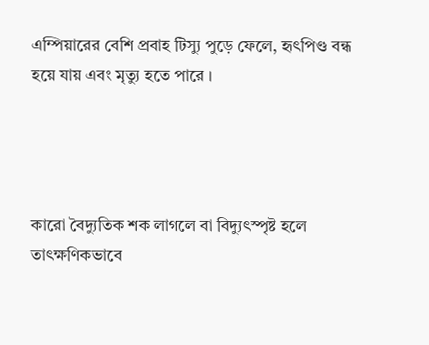এম্পিয়ারের বেশি প্রবাহ টিস্যু পুড়ে ফেলে, হৃৎপিণ্ড বন্ধ হয়ে যায় এবং মৃত্যু হতে পারে ।




কারো বৈদ্যুতিক শক লাগলে বা বিদ্যুৎস্পৃষ্ট হলে তাৎক্ষণিকভাবে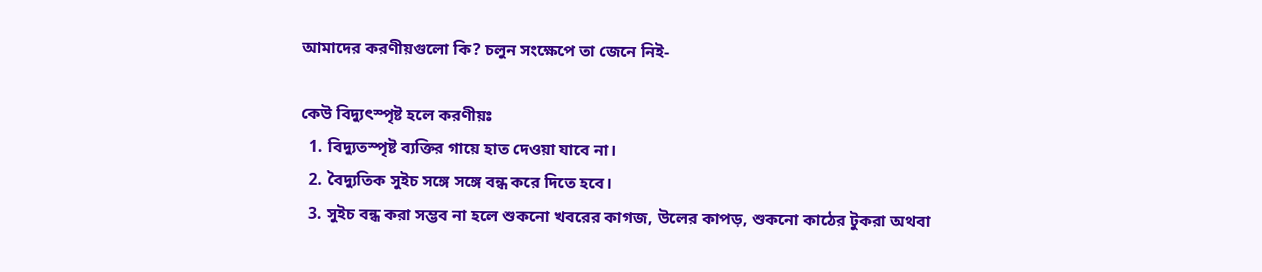আমাদের করণীয়গুলো কি? চলুন সংক্ষেপে তা জেনে নিই-

কেউ বিদ্যুৎস্পৃষ্ট হলে করণীয়ঃ
  1. বিদ্যুতস্পৃষ্ট ব্যক্তির গায়ে হাত দেওয়া যাবে না।
  2. বৈদ্যুতিক সুইচ সঙ্গে সঙ্গে বন্ধ করে দিতে হবে।
  3. সুইচ বন্ধ করা সম্ভব না হলে শুকনো খবরের কাগজ, উলের কাপড়, শুকনো কাঠের টুকরা অথবা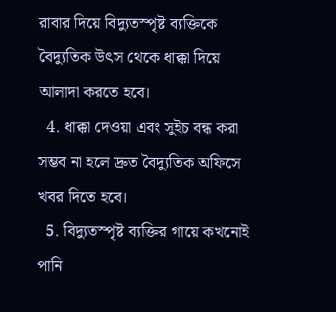রাবার দিয়ে বিদ্যুতস্পৃষ্ট ব্যক্তিকে বৈদ্যুতিক উৎস থেকে ধাক্কা দিয়ে আলাদা করতে হবে।
  4. ধাক্কা দেওয়া এবং সুইচ বন্ধ করা সম্ভব না হলে দ্রুত বৈদ্যুতিক অফিসে খবর দিতে হবে।
  5. বিদ্যুতস্পৃষ্ট ব্যক্তির গায়ে কখনোই পানি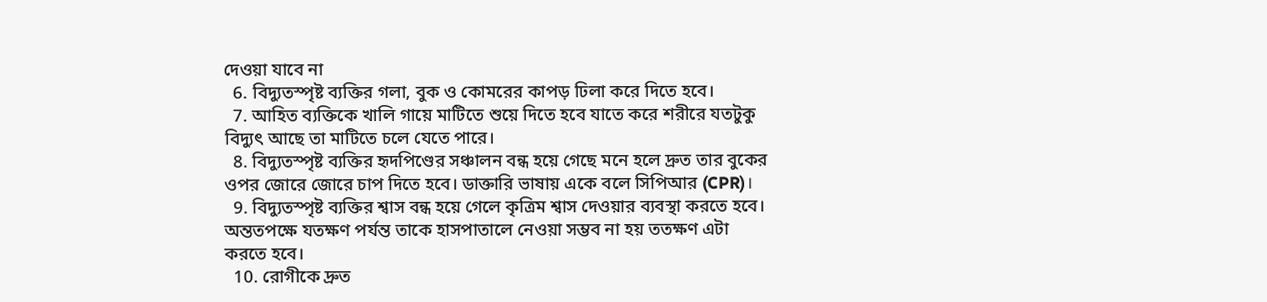দেওয়া যাবে না
  6. বিদ্যুতস্পৃষ্ট ব্যক্তির গলা, বুক ও কোমরের কাপড় ঢিলা করে দিতে হবে।
  7. আহিত ব্যক্তিকে খালি গায়ে মাটিতে শুয়ে দিতে হবে যাতে করে শরীরে যতটুকু বিদ্যুৎ আছে তা মাটিতে চলে যেতে পারে।
  8. বিদ্যুতস্পৃষ্ট ব্যক্তির হৃদপিণ্ডের সঞ্চালন বন্ধ হয়ে গেছে মনে হলে দ্রুত তার বুকের ওপর জোরে জোরে চাপ দিতে হবে। ডাক্তারি ভাষায় একে বলে সিপিআর (CPR)।
  9. বিদ্যুতস্পৃষ্ট ব্যক্তির শ্বাস বন্ধ হয়ে গেলে কৃত্রিম শ্বাস দেওয়ার ব্যবস্থা করতে হবে। অন্ততপক্ষে যতক্ষণ পর্যন্ত তাকে হাসপাতালে নেওয়া সম্ভব না হয় ততক্ষণ এটা করতে হবে।
  10. রোগীকে দ্রুত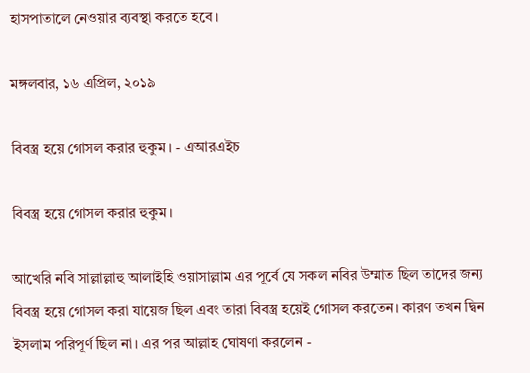হাসপাতালে নেওয়ার ব্যবস্থা করতে হবে।

মঙ্গলবার, ১৬ এপ্রিল, ২০১৯

বিবস্ত্র হয়ে গোসল করার হুকুম। - এআরএইচ

বিবস্ত্র হয়ে গোসল করার হুকুম।

আখেরি নবি সাল্লাল্লাহু আলাইহি ওয়াসাল্লাম এর পূর্বে যে সকল নবির উম্মাত ছিল তাদের জন্য বিবস্ত্র হয়ে গোসল করা যায়েজ ছিল এবং তারা বিবস্ত্র হয়েই গোসল করতেন। কারণ তখন দ্বিন ইসলাম পরিপূর্ণ ছিল না। এর পর আল্লাহ ঘোষণা করলেন -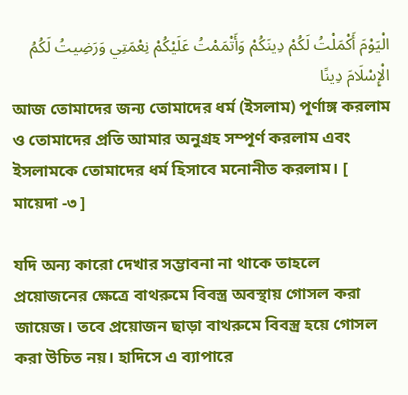الْيَوْمَ أَكْمَلْتُ لَكُمْ دِينَكُمْ وَأَتْمَمْتُ عَلَيْكُمْ نِعْمَتِي وَرَضِيتُ لَكُمُ الْإِسْلَامَ دِينًا
আজ তোমাদের জন্য তোমাদের ধর্ম (ইসলাম) পূর্ণাঙ্গ করলাম ও তোমাদের প্রতি আমার অনুগ্রহ সম্পূর্ণ করলাম এবং ইসলামকে তোমাদের ধর্ম হিসাবে মনোনীত করলাম। [ মায়েদা -৩ ]

যদি অন্য কারো দেখার সম্ভাবনা না থাকে তাহলে প্রয়োজনের ক্ষেত্রে বাথরুমে বিবস্ত্র অবস্থায় গোসল করা জায়েজ। তবে প্রয়োজন ছাড়া বাথরুমে বিবস্ত্র হয়ে গোসল করা উচিত নয়। হাদিসে এ ব্যাপারে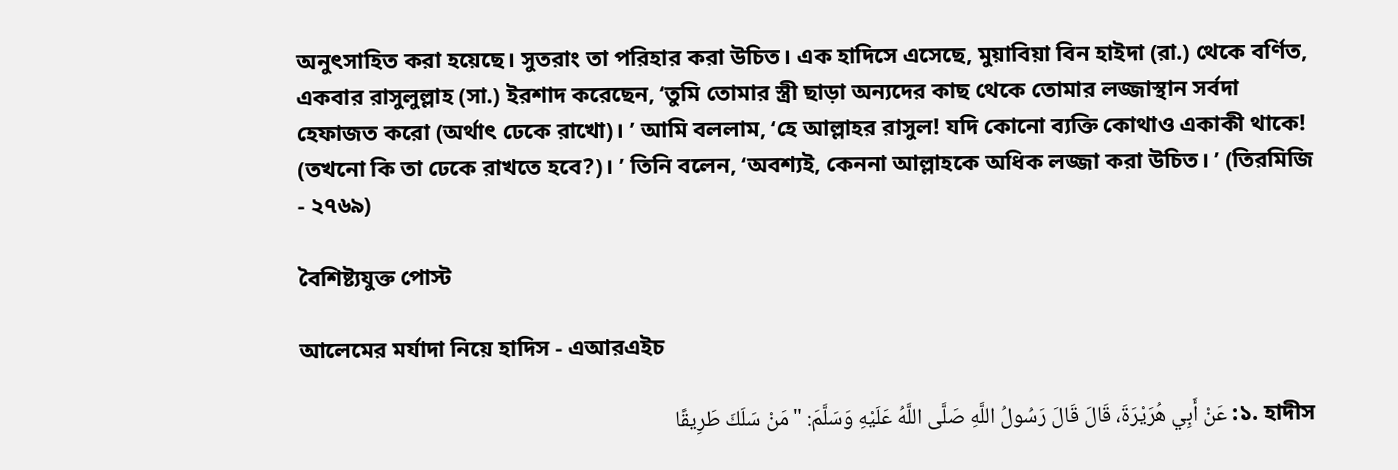অনুৎসাহিত করা হয়েছে। সুতরাং তা পরিহার করা উচিত। এক হাদিসে এসেছে, মুয়াবিয়া বিন হাইদা (রা.) থেকে বর্ণিত, একবার রাসুলুল্লাহ (সা.) ইরশাদ করেছেন, ‘তুমি তোমার স্ত্রী ছাড়া অন্যদের কাছ থেকে তোমার লজ্জাস্থান সর্বদা হেফাজত করো (অর্থাৎ ঢেকে রাখো)। ’ আমি বললাম, ‘হে আল্লাহর রাসুল! যদি কোনো ব্যক্তি কোথাও একাকী থাকে! (তখনো কি তা ঢেকে রাখতে হবে?)। ’ তিনি বলেন, ‘অবশ্যই, কেননা আল্লাহকে অধিক লজ্জা করা উচিত। ’ (তিরমিজি - ২৭৬৯)

বৈশিষ্ট্যযুক্ত পোস্ট

আলেমের মর্যাদা নিয়ে হাদিস - এআরএইচ

১. হাদীস: عَنْ أَبِي هُرَيْرَةَ، قَالَ قَالَ رَسُولُ اللَّهِ صَلَّى اللَّهُ عَلَيْهِ وَسَلَّمَ: "مَنْ سَلَكَ طَرِيقًا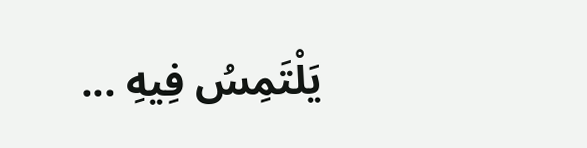يَلْتَمِسُ فِيهِ ...